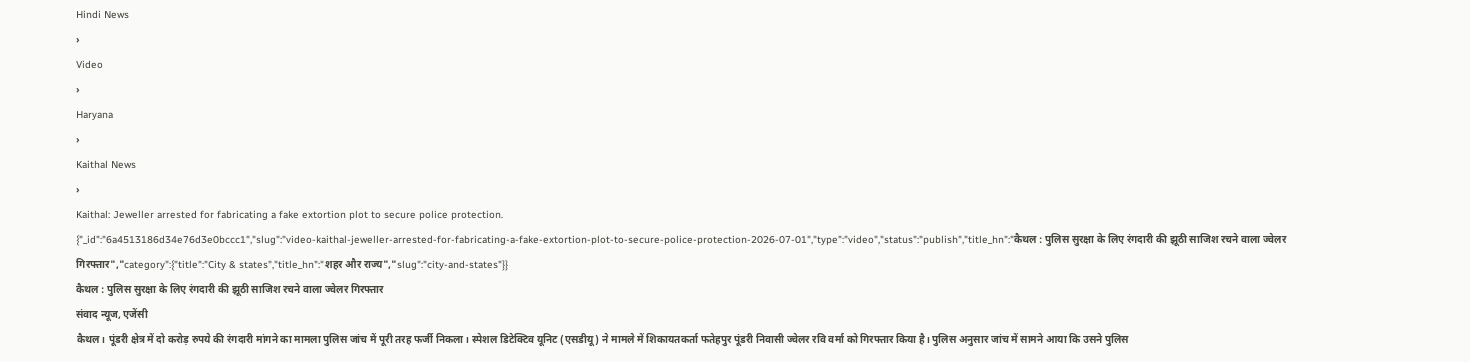Hindi News
›
Video
›
Haryana
›
Kaithal News
›
Kaithal: Jeweller arrested for fabricating a fake extortion plot to secure police protection.
{"_id":"6a4513186d34e76d3e0bccc1","slug":"video-kaithal-jeweller-arrested-for-fabricating-a-fake-extortion-plot-to-secure-police-protection-2026-07-01","type":"video","status":"publish","title_hn":"कैथल : पुलिस सुरक्षा के लिए रंगदारी की झूठी साजिश रचने वाला ज्वेलर गिरफ्तार","category":{"title":"City & states","title_hn":"शहर और राज्य","slug":"city-and-states"}}
कैथल : पुलिस सुरक्षा के लिए रंगदारी की झूठी साजिश रचने वाला ज्वेलर गिरफ्तार
संवाद न्यूज, एजेंसी
कैथल। पूंडरी क्षेत्र में दो करोड़ रुपये की रंगदारी मांगने का मामला पुलिस जांच में पूरी तरह फर्जी निकला। स्पेशल डिटेक्टिव यूनिट (एसडीयू) ने मामले में शिकायतकर्ता फतेहपुर पूंडरी निवासी ज्वेलर रवि वर्मा को गिरफ्तार किया है। पुलिस अनुसार जांच में सामने आया कि उसने पुलिस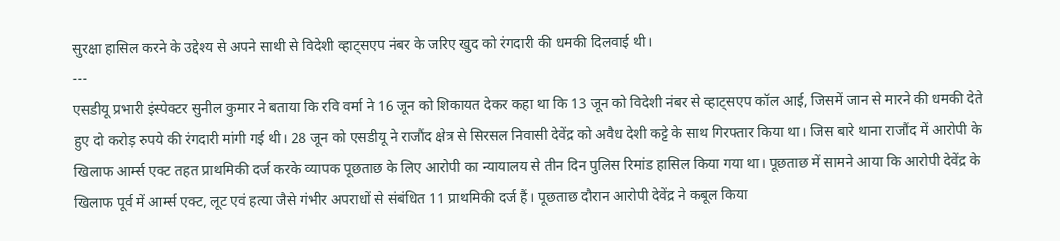सुरक्षा हासिल करने के उद्देश्य से अपने साथी से विदेशी व्हाट्सएप नंबर के जरिए खुद को रंगदारी की धमकी दिलवाई थी।
---
एसडीयू प्रभारी इंस्पेक्टर सुनील कुमार ने बताया कि रवि वर्मा ने 16 जून को शिकायत देकर कहा था कि 13 जून को विदेशी नंबर से व्हाट्सएप कॉल आई, जिसमें जान से मारने की धमकी देते हुए दो करोड़ रुपये की रंगदारी मांगी गई थी। 28 जून को एसडीयू ने राजौंद क्षेत्र से सिरसल निवासी देवेंद्र को अवैध देशी कट्टे के साथ गिरफ्तार किया था। जिस बारे थाना राजौंद में आरोपी के खिलाफ आर्म्स एक्ट तहत प्राथमिकी दर्ज करके व्यापक पूछताछ के लिए आरोपी का न्यायालय से तीन दिन पुलिस रिमांड हासिल किया गया था। पूछताछ में सामने आया कि आरोपी देवेंद्र के खिलाफ पूर्व में आर्म्स एक्ट, लूट एवं हत्या जैसे गंभीर अपराधों से संबंधित 11 प्राथमिकी दर्ज हैं। पूछताछ दौरान आरोपी देवेंद्र ने कबूल किया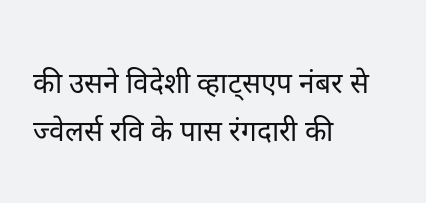की उसने विदेशी व्हाट्सएप नंबर से ज्वेलर्स रवि के पास रंगदारी की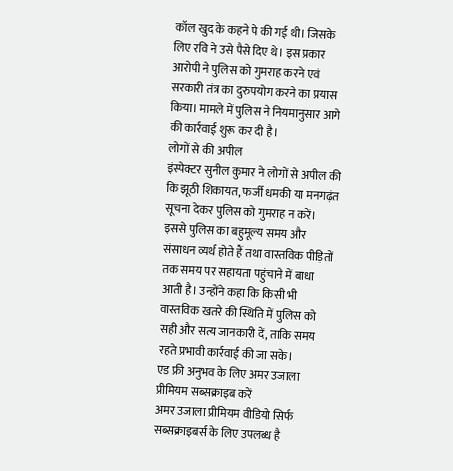कॉल खुद के कहने पे की गई थी। जिसके लिए रवि ने उसे पैसे दिए थे। इस प्रकार आरोपी ने पुलिस को गुमराह करने एवं सरकारी तंत्र का दुरुपयोग करने का प्रयास किया। मामले में पुलिस ने नियमानुसार आगे की कार्रवाई शुरू कर दी है।
लोगों से की अपील
इंस्पेक्टर सुनील कुमार ने लोगों से अपील की कि झूठी शिकायत, फर्जी धमकी या मनगढ़ंत सूचना देकर पुलिस को गुमराह न करें। इससे पुलिस का बहुमूल्य समय और संसाधन व्यर्थ होते हैं तथा वास्तविक पीड़ितों तक समय पर सहायता पहुंचाने में बाधा आती है। उन्होंने कहा कि किसी भी वास्तविक खतरे की स्थिति में पुलिस को सही और सत्य जानकारी दें, ताकि समय रहते प्रभावी कार्रवाई की जा सके।
एड फ्री अनुभव के लिए अमर उजाला प्रीमियम सब्सक्राइब करें
अमर उजाला प्रीमियम वीडियो सिर्फ सब्सक्राइबर्स के लिए उपलब्ध है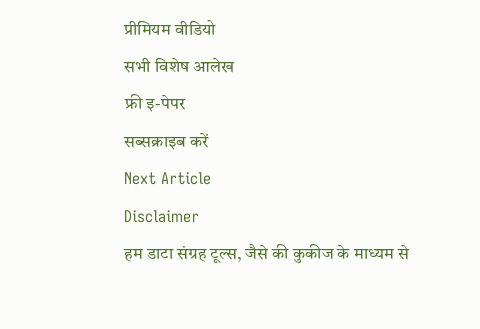प्रीमियम वीडियो
सभी विशेष आलेख
फ्री इ-पेपर
सब्सक्राइब करें
Next Article
Disclaimer
हम डाटा संग्रह टूल्स, जैसे की कुकीज के माध्यम से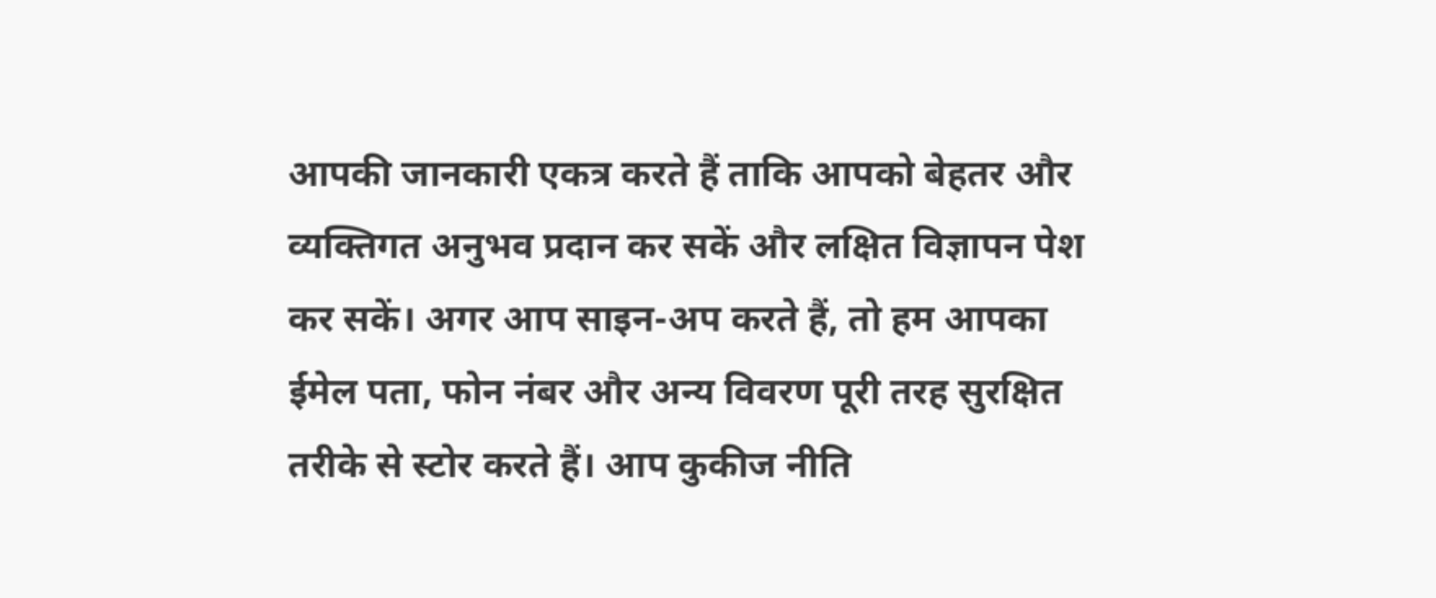आपकी जानकारी एकत्र करते हैं ताकि आपको बेहतर और व्यक्तिगत अनुभव प्रदान कर सकें और लक्षित विज्ञापन पेश कर सकें। अगर आप साइन-अप करते हैं, तो हम आपका ईमेल पता, फोन नंबर और अन्य विवरण पूरी तरह सुरक्षित तरीके से स्टोर करते हैं। आप कुकीज नीति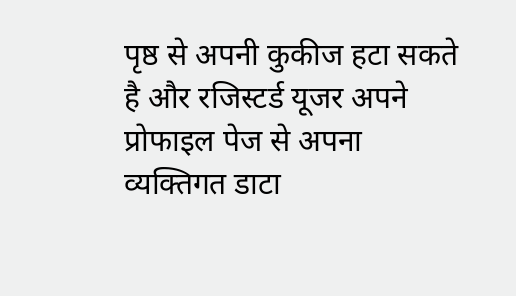पृष्ठ से अपनी कुकीज हटा सकते है और रजिस्टर्ड यूजर अपने प्रोफाइल पेज से अपना व्यक्तिगत डाटा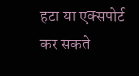हटा या एक्सपोर्ट कर सकते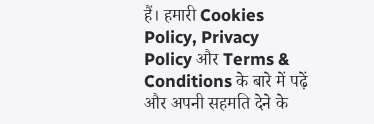हैं। हमारी Cookies Policy, Privacy Policy और Terms & Conditions के बारे में पढ़ें और अपनी सहमति देने के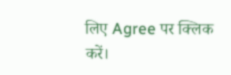लिए Agree पर क्लिक करें।